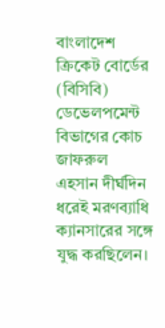বাংলাদেশ ক্রিকেট বোর্ডের (বিসিবি) ডেভেলপমেন্ট বিভাগের কোচ জাফরুল এহসান দীর্ঘদিন ধরেই মরণব্যাধি ক্যানসারের সঙ্গে যুদ্ধ করছিলেন।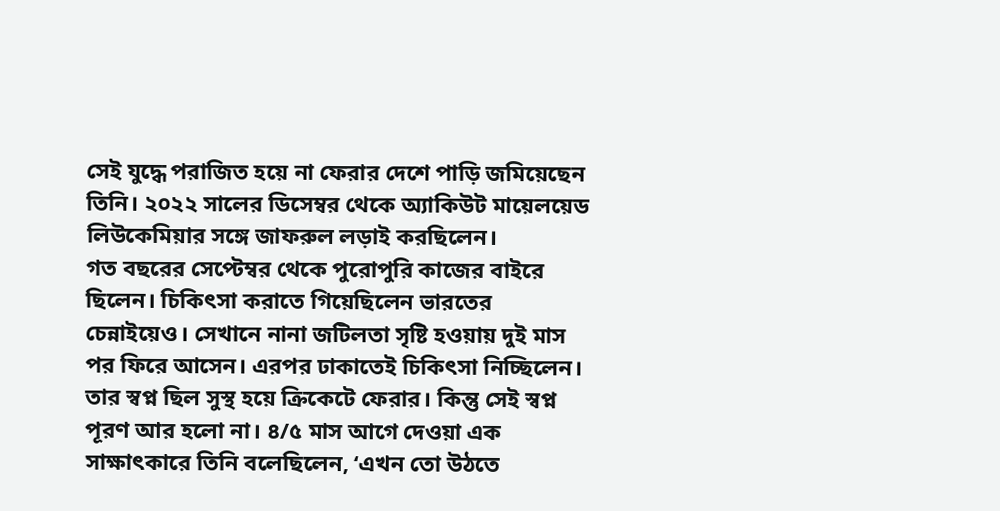সেই যুদ্ধে পরাজিত হয়ে না ফেরার দেশে পাড়ি জমিয়েছেন তিনি। ২০২২ সালের ডিসেম্বর থেকে অ্যাকিউট মায়েলয়েড লিউকেমিয়ার সঙ্গে জাফরুল লড়াই করছিলেন।
গত বছরের সেপ্টেম্বর থেকে পুরোপুরি কাজের বাইরে ছিলেন। চিকিৎসা করাতে গিয়েছিলেন ভারতের চেন্নাইয়েও। সেখানে নানা জটিলতা সৃষ্টি হওয়ায় দুই মাস পর ফিরে আসেন। এরপর ঢাকাতেই চিকিৎসা নিচ্ছিলেন। তার স্বপ্ন ছিল সুস্থ হয়ে ক্রিকেটে ফেরার। কিন্তু সেই স্বপ্ন পূরণ আর হলো না। ৪/৫ মাস আগে দেওয়া এক সাক্ষাৎকারে তিনি বলেছিলেন, ‘এখন তো উঠতে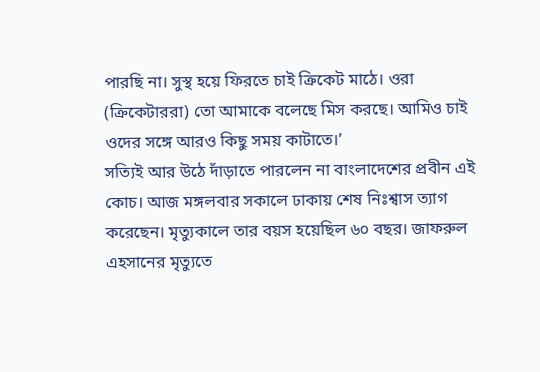পারছি না। সুস্থ হয়ে ফিরতে চাই ক্রিকেট মাঠে। ওরা (ক্রিকেটাররা) তো আমাকে বলেছে মিস করছে। আমিও চাই ওদের সঙ্গে আরও কিছু সময় কাটাতে।’
সত্যিই আর উঠে দাঁড়াতে পারলেন না বাংলাদেশের প্রবীন এই কোচ। আজ মঙ্গলবার সকালে ঢাকায় শেষ নিঃশ্বাস ত্যাগ করেছেন। মৃত্যুকালে তার বয়স হয়েছিল ৬০ বছর। জাফরুল এহসানের মৃত্যুতে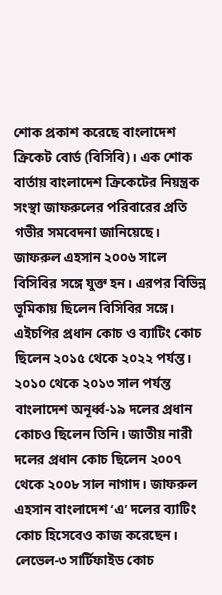শোক প্রকাশ করেছে বাংলাদেশ ক্রিকেট বোর্ড (বিসিবি)। এক শোক বার্তায় বাংলাদেশ ক্রিকেটের নিয়ন্ত্রক সংস্থা জাফরুলের পরিবারের প্রতি গভীর সমবেদনা জানিয়েছে।
জাফরুল এহসান ২০০৬ সালে বিসিবির সঙ্গে যুক্ত হন। এরপর বিভিন্ন ভূমিকায় ছিলেন বিসিবির সঙ্গে। এইচপির প্রধান কোচ ও ব্যাটিং কোচ ছিলেন ২০১৫ থেকে ২০২২ পর্যন্ত। ২০১০ থেকে ২০১৩ সাল পর্যন্ত বাংলাদেশ অনূর্ধ্ব-১৯ দলের প্রধান কোচও ছিলেন তিনি। জাতীয় নারী দলের প্রধান কোচ ছিলেন ২০০৭ থেকে ২০০৮ সাল নাগাদ। জাফরুল এহসান বাংলাদেশ ‘এ’ দলের ব্যাটিং কোচ হিসেবেও কাজ করেছেন।
লেভেল-৩ সার্টিফাইড কোচ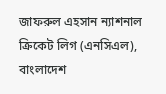জাফরুল এহসান ন্যাশনাল ক্রিকেট লিগ (এনসিএল), বাংলাদেশ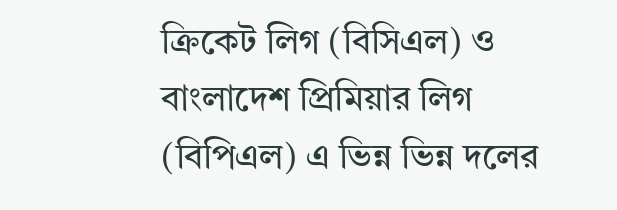ক্রিকেট লিগ (বিসিএল) ও বাংলাদেশ প্রিমিয়ার লিগ (বিপিএল) এ ভিন্ন ভিন্ন দলের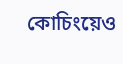কোচিংয়েও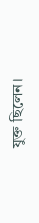যুক্ত ছিলেন।